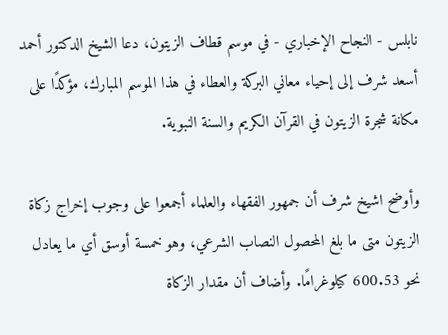نابلس - النجاح الإخباري - في موسم قطاف الزيتون، دعا الشيخ الدكتور أحمد أسعد شرف إلى إحياء معاني البركة والعطاء في هذا الموسم المبارك، مؤكدًا على مكانة شجرة الزيتون في القرآن الكريم والسنة النبوية.

وأوضح اشيخ شرف أن جمهور الفقهاء والعلماء أجمعوا على وجوب إخراج زكاة الزيتون متى ما بلغ المحصول النصاب الشرعي، وهو خمسة أوسق أي ما يعادل نحو 600.53 كيلوغرامًا. وأضاف أن مقدار الزكاة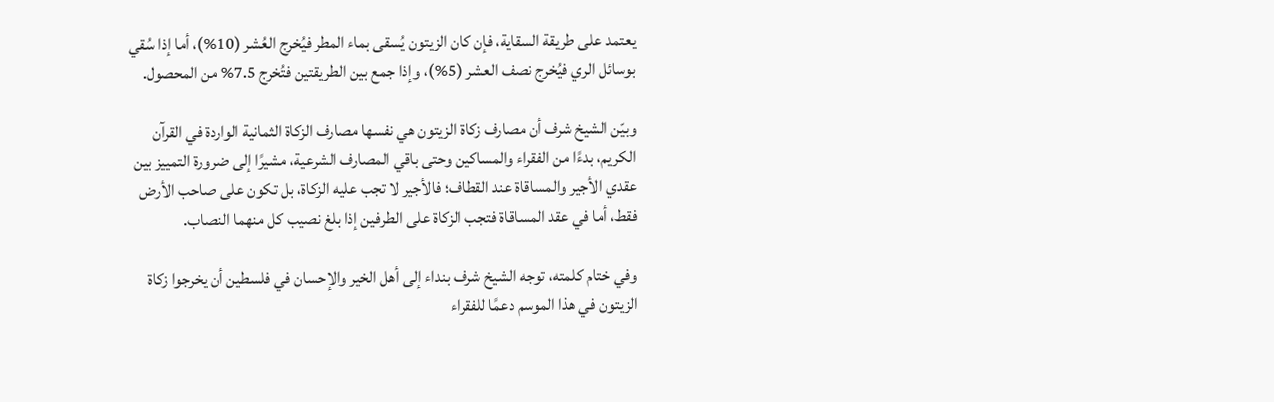يعتمد على طريقة السقاية، فإن كان الزيتون يُسقى بماء المطر فيُخرج العُشر (10%)، أما إذا سُقي بوسائل الري فيُخرج نصف العشر (5%)، وإذا جمع بين الطريقتين فتُخرج 7.5% من المحصول.

وبيّن الشيخ شرف أن مصارف زكاة الزيتون هي نفسها مصارف الزكاة الثمانية الواردة في القرآن الكريم، بدءًا من الفقراء والمساكين وحتى باقي المصارف الشرعية، مشيرًا إلى ضرورة التمييز بين عقدي الأجير والمساقاة عند القطاف؛ فالأجير لا تجب عليه الزكاة، بل تكون على صاحب الأرض فقط، أما في عقد المساقاة فتجب الزكاة على الطرفين إذا بلغ نصيب كل منهما النصاب.

وفي ختام كلمته، توجه الشيخ شرف بنداء إلى أهل الخير والإحسان في فلسطين أن يخرجوا زكاة الزيتون في هذا الموسم دعمًا للفقراء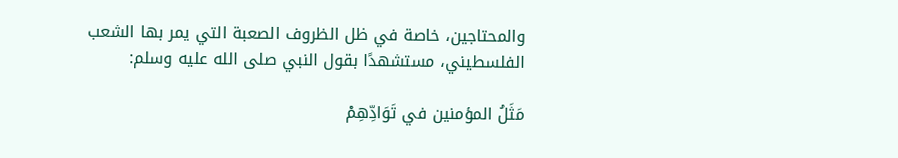والمحتاجين، خاصة في ظل الظروف الصعبة التي يمر بها الشعب الفلسطيني، مستشهدًا بقول النبي صلى الله عليه وسلم:

مَثَلُ المؤمنين في تَوَادِّهِمْ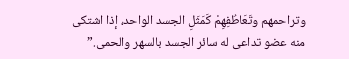وتراحمهم وتَعَاطُفِهِمْ كَمَثَلِ الجسد الواحد، إذا اشتكى منه عضو تداعى له سائر الجسد بالسهر والحمى.”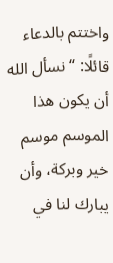واختتم بالدعاء قائلًا: “نسأل الله أن يكون هذا الموسم موسم خير وبركة، وأن يبارك لنا في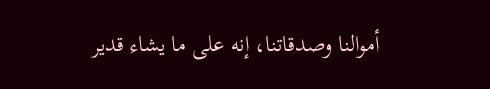أموالنا وصدقاتنا، إنه على ما يشاء قدير